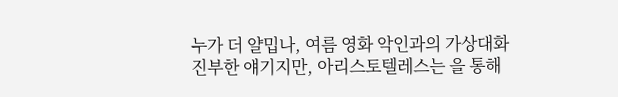누가 더 얄밉나, 여름 영화 악인과의 가상대화
진부한 얘기지만, 아리스토텔레스는 을 통해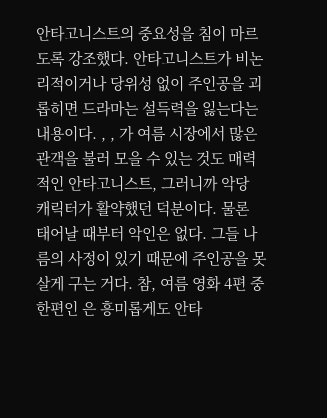안타고니스트의 중요성을 침이 마르도록 강조했다. 안타고니스트가 비논리적이거나 당위성 없이 주인공을 괴롭히면 드라마는 설득력을 잃는다는 내용이다. , , 가 여름 시장에서 많은 관객을 불러 모을 수 있는 것도 매력적인 안타고니스트, 그러니까 악당 캐릭터가 활약했던 덕분이다. 물론 태어날 때부터 악인은 없다. 그들 나름의 사정이 있기 때문에 주인공을 못살게 구는 거다. 참, 여름 영화 4편 중 한편인 은 흥미롭게도 안타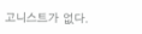고니스트가 없다.